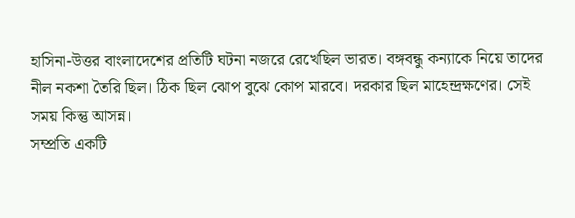হাসিনা-উত্তর বাংলাদেশের প্রতিটি ঘটনা নজরে রেখেছিল ভারত। বঙ্গবন্ধু কন্যাকে নিয়ে তাদের নীল নকশা তৈরি ছিল। ঠিক ছিল ঝোপ বুঝে কোপ মারবে। দরকার ছিল মাহেন্দ্রক্ষণের। সেই সময় কিন্তু আসন্ন।
সম্প্রতি একটি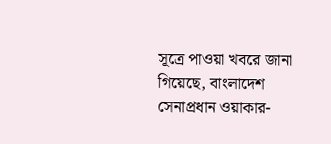সূত্রে পাওয়া খবরে জানা গিয়েছে, বাংলাদেশ সেনাপ্রধান ওয়াকার-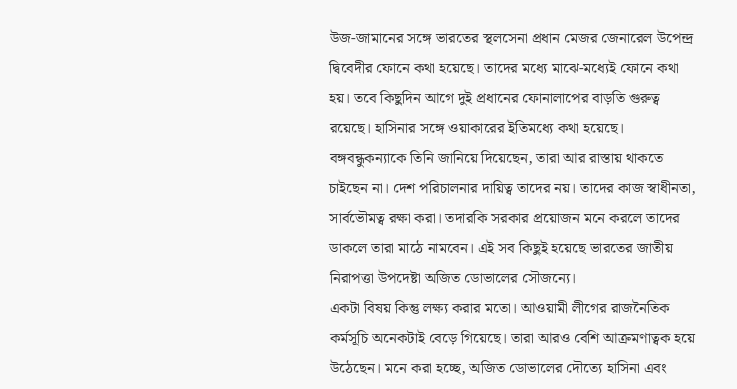উজ-জামানের সঙ্গে ভারতের স্থলসেনা প্রধান মেজর জেনারেল উপেন্দ্র দ্বিবেদীর ফোনে কথা হয়েছে। তাদের মধ্যে মাঝে-মধ্যেই ফোনে কথা হয়। তবে কিছুদিন আগে দুই প্রধানের ফোনালাপের বাড়তি গুরুত্ব রয়েছে। হাসিনার সঙ্গে ওয়াকারের ইতিমধ্যে কথা হয়েছে। বঙ্গবন্ধুকন্যাকে তিনি জানিয়ে দিয়েছেন, তারা আর রাস্তায় থাকতে চাইছেন না। দেশ পরিচালনার দায়িত্ব তাদের নয়। তাদের কাজ স্বাধীনতা, সার্বভৌমত্ব রক্ষা করা। তদারকি সরকার প্রয়োজন মনে করলে তাদের ডাকলে তারা মাঠে নামবেন। এই সব কিছুই হয়েছে ভারতের জাতীয় নিরাপত্তা উপদেষ্টা অজিত ডোভালের সৌজন্যে।
একটা বিষয় কিন্তু লক্ষ্য করার মতো। আওয়ামী লীগের রাজনৈতিক কর্মসূচি অনেকটাই বেড়ে গিয়েছে। তারা আরও বেশি আক্রমণাত্বক হয়ে উঠেছেন। মনে করা হচ্ছে, অজিত ডোভালের দৌত্যে হাসিনা এবং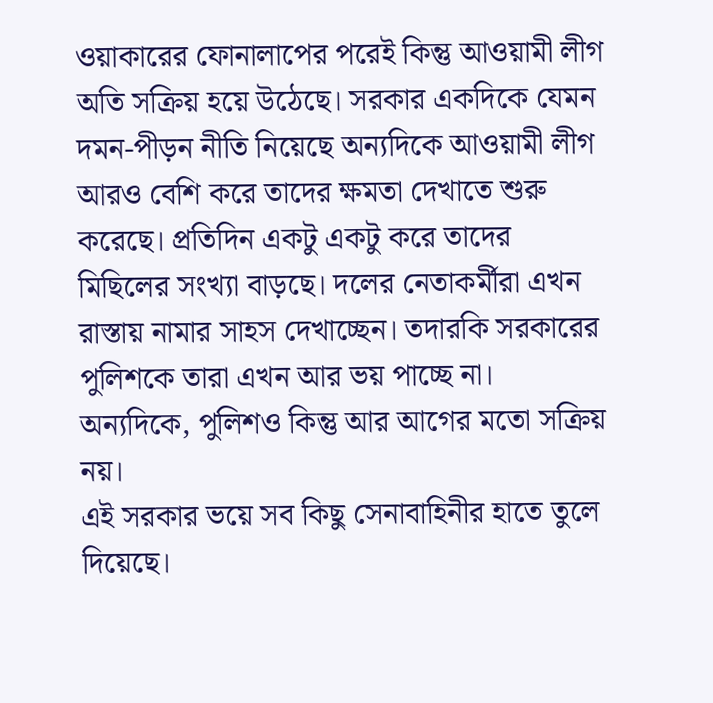ওয়াকারের ফোনালাপের পরেই কিন্তু আওয়ামী লীগ অতি সক্রিয় হয়ে উঠেছে। সরকার একদিকে যেমন দমন-পীড়ন নীতি নিয়েছে অন্যদিকে আওয়ামী লীগ আরও বেশি করে তাদের ক্ষমতা দেখাতে শুরু করেছে। প্রতিদিন একটু একটু করে তাদের মিছিলের সংখ্যা বাড়ছে। দলের নেতাকর্মীরা এখন রাস্তায় নামার সাহস দেখাচ্ছেন। তদারকি সরকারের পুলিশকে তারা এখন আর ভয় পাচ্ছে না। অন্যদিকে, পুলিশও কিন্তু আর আগের মতো সক্রিয় নয়।
এই সরকার ভয়ে সব কিছু সেনাবাহিনীর হাতে তুলে দিয়েছে।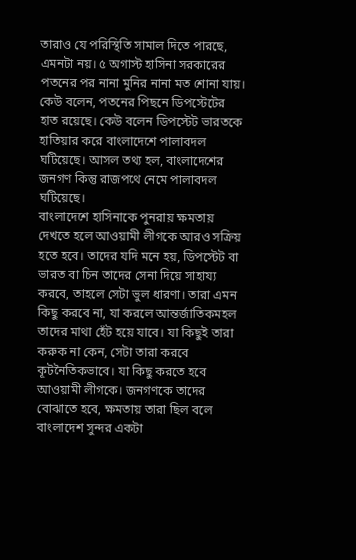তারাও যে পরিস্থিতি সামাল দিতে পারছে, এমনটা নয়। ৫ অগাস্ট হাসিনা সরকারের পতনের পর নানা মুনির নানা মত শোনা যায়। কেউ বলেন, পতনের পিছনে ডিপস্টেটের হাত রয়েছে। কেউ বলেন ডিপস্টেট ভারতকে হাতিয়ার করে বাংলাদেশে পালাবদল ঘটিয়েছে। আসল তথ্য হল, বাংলাদেশের জনগণ কিন্তু রাজপথে নেমে পালাবদল ঘটিয়েছে।
বাংলাদেশে হাসিনাকে পুনরায় ক্ষমতায় দেখতে হলে আওয়ামী লীগকে আরও সক্রিয় হতে হবে। তাদের যদি মনে হয়, ডিপস্টেট বা ভারত বা চিন তাদের সেনা দিয়ে সাহায্য করবে, তাহলে সেটা ভুল ধারণা। তারা এমন কিছু করবে না, যা করলে আন্তর্জাতিকমহল তাদের মাথা হেঁট হয়ে যাবে। যা কিছুই তারা করুক না কেন, সেটা তারা করবে কূটনৈতিকভাবে। যা কিছু করতে হবে আওয়ামী লীগকে। জনগণকে তাদের বোঝাতে হবে, ক্ষমতায় তারা ছিল বলে বাংলাদেশ সুন্দর একটা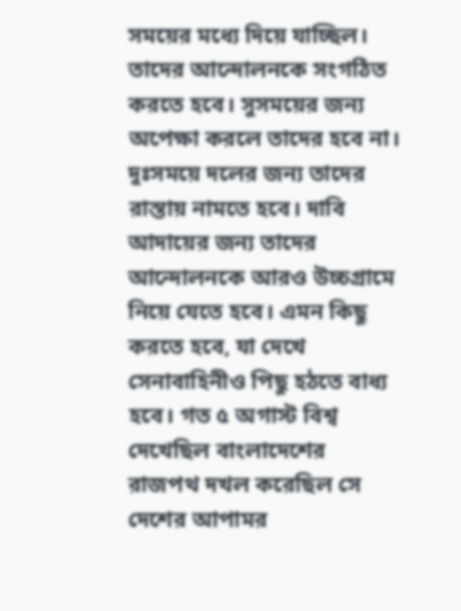সময়ের মধ্যে দিয়ে যাচ্ছিল। তাদের আন্দোলনকে সংগঠিত করতে হবে। সুসময়ের জন্য অপেক্ষা করলে তাদের হবে না। দুঃসময়ে দলের জন্য তাদের রাস্তায় নামতে হবে। দাবি আদায়ের জন্য তাদের আন্দোলনকে আরও উচ্চগ্রামে নিয়ে যেতে হবে। এমন কিছু করতে হবে, যা দেখে সেনাবাহিনীও পিছু হঠতে বাধ্য হবে। গত ৫ অগাস্ট বিশ্ব দেখেছিল বাংলাদেশের রাজপথ দখল করেছিল সে দেশের আপামর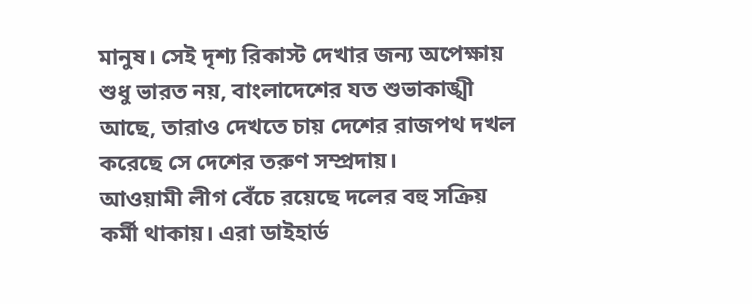মানুষ। সেই দৃশ্য রিকাস্ট দেখার জন্য অপেক্ষায় শুধু ভারত নয়, বাংলাদেশের যত শুভাকাঙ্খী আছে, তারাও দেখতে চায় দেশের রাজপথ দখল করেছে সে দেশের তরুণ সম্প্রদায়।
আওয়ামী লীগ বেঁচে রয়েছে দলের বহু সক্রিয় কর্মী থাকায়। এরা ডাইহার্ড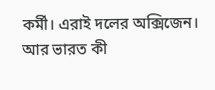কর্মী। এরাই দলের অক্সিজেন। আর ভারত কী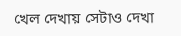খেল দেখায় সেটাও দেখা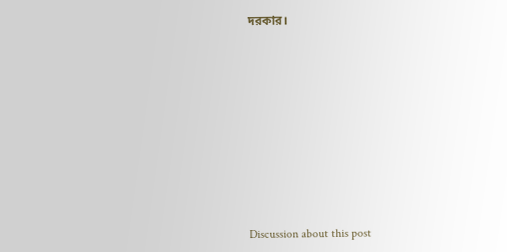দরকার।












Discussion about this post